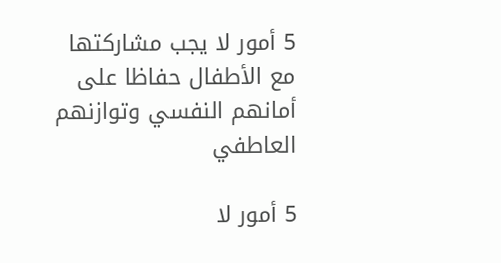5 أمور لا يجب مشاركتها مع الأطفال حفاظا على أمانهم النفسي وتوازنهم العاطفي

5 أمور لا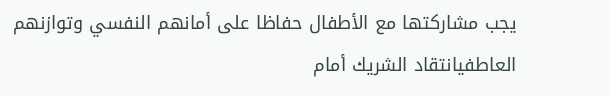يجب مشاركتها مع الأطفال حفاظا على أمانهم النفسي وتوازنهم العاطفيانتقاد الشريك أمام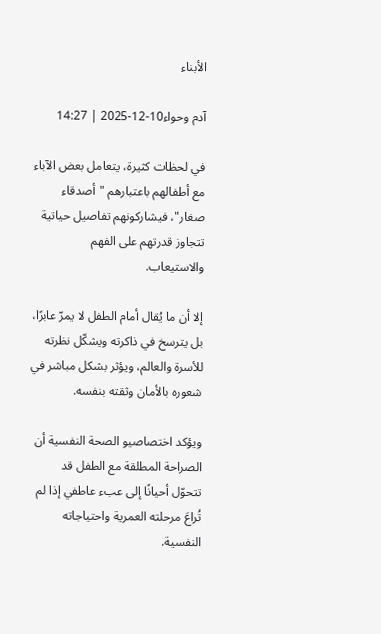الأبناء

آدم وحواء10-12-2025 | 14:27

في لحظات كثيرة، يتعامل بعض الآباء مع أطفالهم باعتبارهم "أصدقاء صغار"، فيشاركونهم تفاصيل حياتية تتجاوز قدرتهم على الفهم والاستيعاب.

إلا أن ما يُقال أمام الطفل لا يمرّ عابرًا، بل يترسخ في ذاكرته ويشكّل نظرته للأسرة والعالم، ويؤثر بشكل مباشر في شعوره بالأمان وثقته بنفسه.

ويؤكد اختصاصيو الصحة النفسية أن الصراحة المطلقة مع الطفل قد تتحوّل أحيانًا إلى عبء عاطفي إذا لم تُراعَ مرحلته العمرية واحتياجاته النفسية.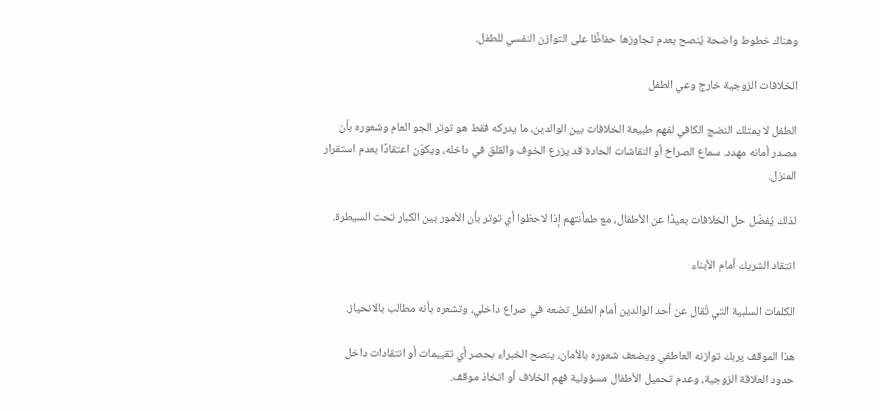وهناك خطوط واضحة يُنصح بعدم تجاوزها حفاظًا على التوازن النفسي للطفل.

الخلافات الزوجية خارج وعي الطفل

الطفل لا يمتلك النضج الكافي لفهم طبيعة الخلافات بين الوالدين، ما يدركه فقط هو توتر الجو العام وشعوره بأن مصدر أمانه مهدد. سماع الصراخ أو النقاشات الحادة قد يزرع الخوف والقلق في داخله، ويكوّن اعتقادًا بعدم استقرار المنزل.

لذلك يُفضّل حل الخلافات بعيدًا عن الأطفال، مع طمأنتهم إذا لاحظوا أي توتر بأن الأمور بين الكبار تحت السيطرة.

انتقاد الشريك أمام الأبناء

الكلمات السلبية التي تُقال عن أحد الوالدين أمام الطفل تضعه في صراع داخلي، وتشعره بأنه مطالب بالانحياز.

هذا الموقف يربك توازنه العاطفي ويضعف شعوره بالأمان، ينصح الخبراء بحصر أي تقييمات أو انتقادات داخل حدود العلاقة الزوجية، وعدم تحميل الأطفال مسؤولية فهم الخلاف أو اتخاذ موقف.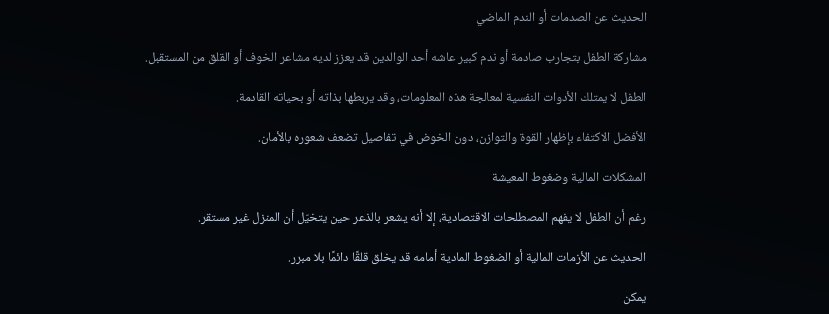الحديث عن الصدمات أو الندم الماضي

مشاركة الطفل بتجارب صادمة أو ندم كبير عاشه أحد الوالدين قد يعزز لديه مشاعر الخوف أو القلق من المستقبل.

الطفل لا يمتلك الأدوات النفسية لمعالجة هذه المعلومات، وقد يربطها بذاته أو بحياته القادمة.

الأفضل الاكتفاء بإظهار القوة والتوازن، دون الخوض في تفاصيل تضعف شعوره بالأمان.

المشكلات المالية وضغوط المعيشة

رغم أن الطفل لا يفهم المصطلحات الاقتصادية، إلا أنه يشعر بالذعر حين يتخيّل أن المنزل غير مستقر.

الحديث عن الأزمات المالية أو الضغوط المادية أمامه قد يخلق قلقًا دائمًا بلا مبرر.

يمكن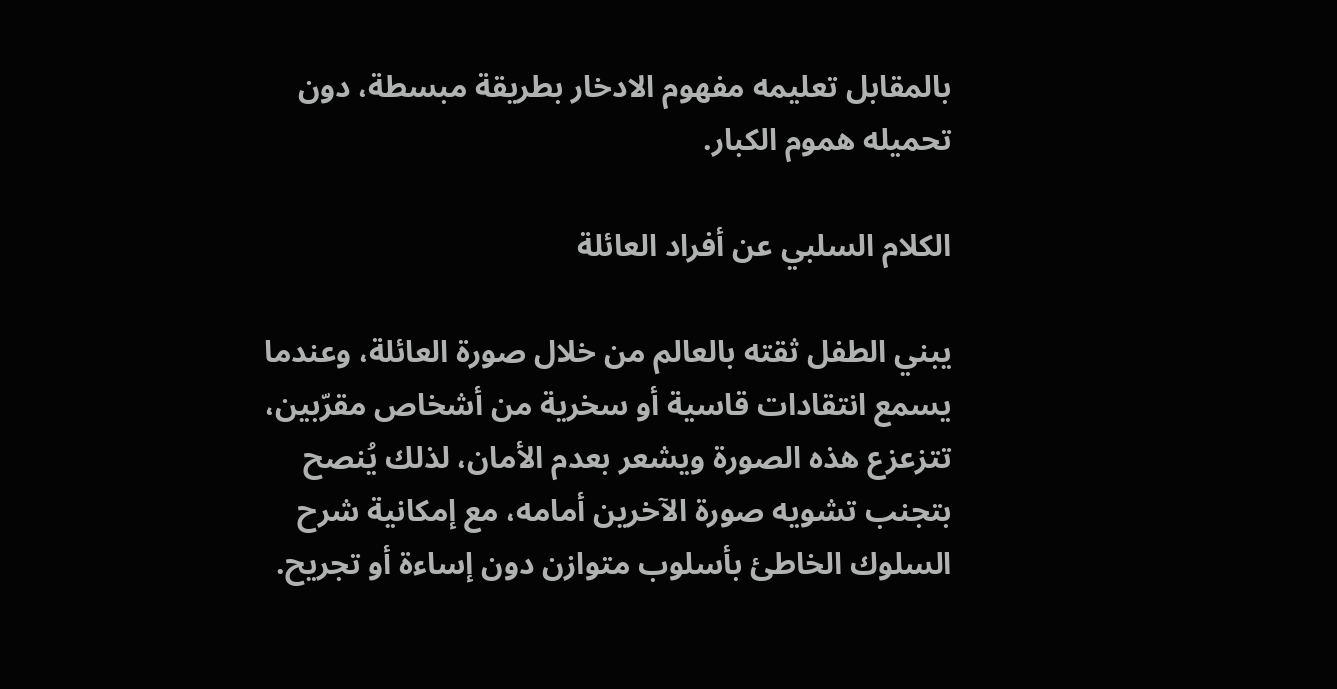بالمقابل تعليمه مفهوم الادخار بطريقة مبسطة، دون تحميله هموم الكبار.

الكلام السلبي عن أفراد العائلة

يبني الطفل ثقته بالعالم من خلال صورة العائلة، وعندما يسمع انتقادات قاسية أو سخرية من أشخاص مقرّبين، تتزعزع هذه الصورة ويشعر بعدم الأمان، لذلك يُنصح بتجنب تشويه صورة الآخرين أمامه، مع إمكانية شرح السلوك الخاطئ بأسلوب متوازن دون إساءة أو تجريح.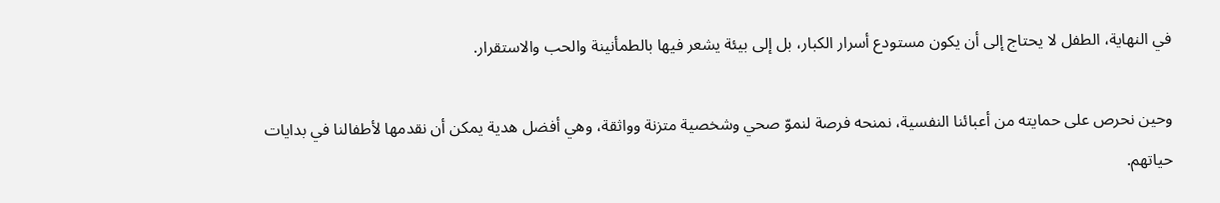في النهاية، الطفل لا يحتاج إلى أن يكون مستودع أسرار الكبار، بل إلى بيئة يشعر فيها بالطمأنينة والحب والاستقرار.

وحين نحرص على حمايته من أعبائنا النفسية، نمنحه فرصة لنموّ صحي وشخصية متزنة وواثقة، وهي أفضل هدية يمكن أن نقدمها لأطفالنا في بدايات حياتهم.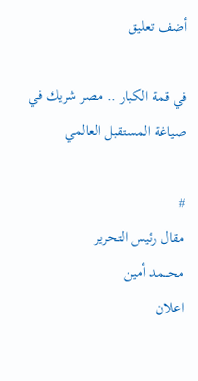أضف تعليق

في قمة الكبار .. مصر شريك في صياغة المستقبل العالمي

#
مقال رئيس التحرير
محـــمد أمين
اعلان